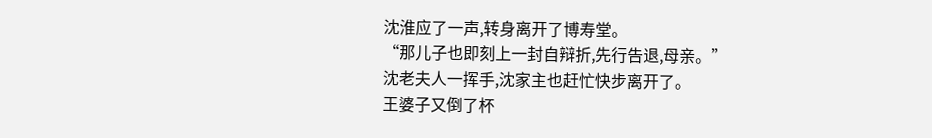沈淮应了一声,转身离开了博寿堂。
“那儿子也即刻上一封自辩折,先行告退,母亲。”
沈老夫人一挥手,沈家主也赶忙快步离开了。
王婆子又倒了杯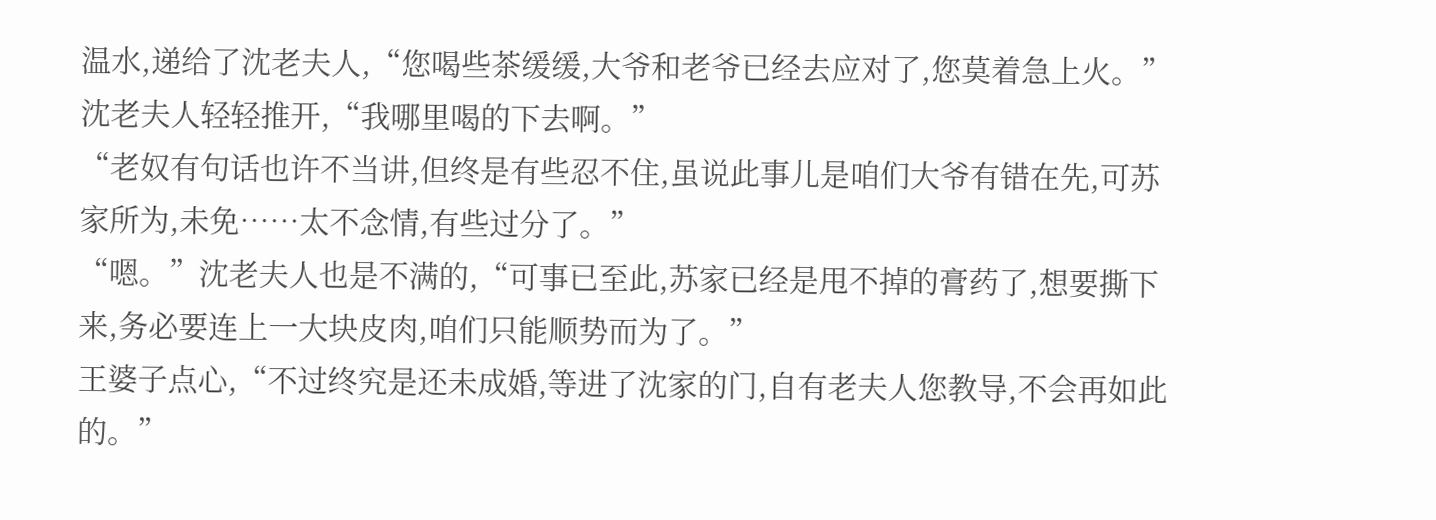温水,递给了沈老夫人,“您喝些茶缓缓,大爷和老爷已经去应对了,您莫着急上火。”
沈老夫人轻轻推开,“我哪里喝的下去啊。”
“老奴有句话也许不当讲,但终是有些忍不住,虽说此事儿是咱们大爷有错在先,可苏家所为,未免……太不念情,有些过分了。”
“嗯。”沈老夫人也是不满的,“可事已至此,苏家已经是甩不掉的膏药了,想要撕下来,务必要连上一大块皮肉,咱们只能顺势而为了。”
王婆子点心,“不过终究是还未成婚,等进了沈家的门,自有老夫人您教导,不会再如此的。”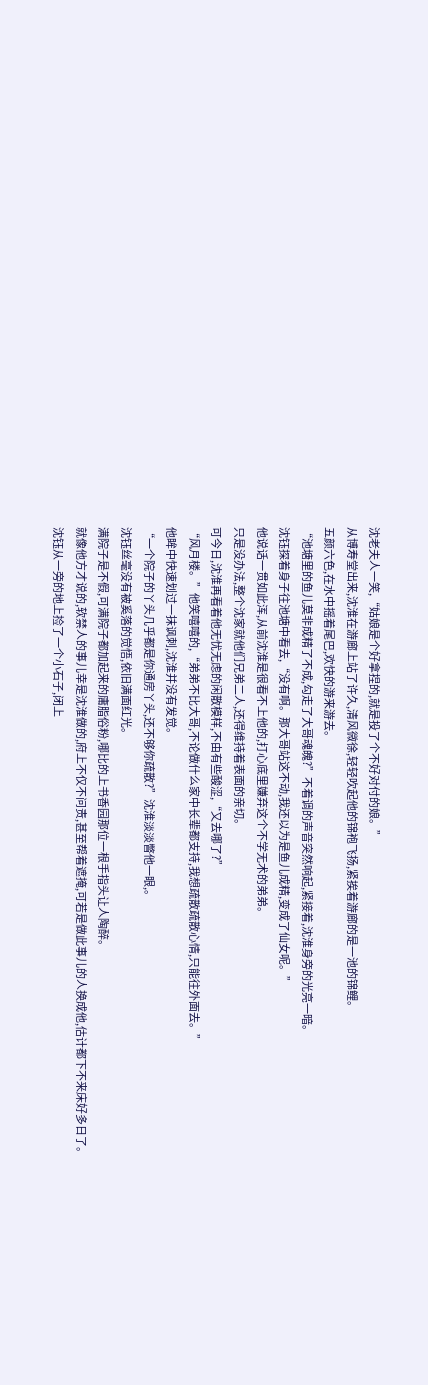沈老夫人一笑,“姑娘是个好拿捏的,就是投了个不好对付的娘。”
从博寿堂出来,沈淮在游廊上站了许久,清风微徐,轻轻吹起他的锦袍飞扬,紧挨着游廊的是一池的锦鲤。
五颜六色,在水中摇着尾巴,欢快的游来游去。
“池塘里的鱼儿莫非成精了不成,勾走了大哥魂魄?”不着调的声音突然响起,紧接着,沈淮身旁的光亮一暗。
沈钰探着身子往池塘中看去,“没有啊。那大哥站这不动,我还以为是鱼儿成精,变成了仙女呢。”
他说话一贯如此浑,从前沈淮是很看不上他的,打心底里嫌弃这个不学无术的弟弟。
只是没办法,整个沈家就他们兄弟二人,还得维持着表面的亲切。
可今日,沈淮再看着他无忧无虑的闲散模样,不由有些酸涩,“又去哪了?”
“风月楼。”他笑嘻嘻的,“弟弟不比大哥,不论做什么家中长辈都支持,我想疏散疏散心情,只能往外面去。”
他眸中快速划过一抹讽刺,沈淮并没有发觉。
“一个院子的丫头几乎都是你通房丫头,还不够你疏散?”沈淮淡淡瞥他一眼,。
沈钰丝毫没有被奚落的觉悟,依旧满面红光。
满院子是不假,可满院子都加起来的庸脂俗粉,哪比的上书香园那位一根手指头让人陶醉。
就像他方才说的,软禁人的事儿幸是沈淮做的,府上不仅不问责,甚至帮着遮掩,可若是做此事儿的人换成他,估计都下不来床好多日了。
沈钰从一旁的地上捡了一个小石子,闭上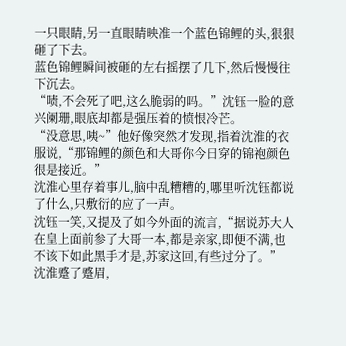一只眼睛,另一直眼睛映准一个蓝色锦鲤的头,狠狠砸了下去。
蓝色锦鲤瞬间被砸的左右摇摆了几下,然后慢慢往下沉去。
“啧,不会死了吧,这么脆弱的吗。”沈钰一脸的意兴阑珊,眼底却都是强压着的愤恨冷芒。
“没意思,咦~”他好像突然才发现,指着沈淮的衣服说,“那锦鲤的颜色和大哥你今日穿的锦袍颜色很是接近。”
沈淮心里存着事儿,脑中乱糟糟的,哪里听沈钰都说了什么,只敷衍的应了一声。
沈钰一笑,又提及了如今外面的流言,“据说苏大人在皇上面前参了大哥一本,都是亲家,即便不满,也不该下如此黑手才是,苏家这回,有些过分了。”
沈淮蹙了蹙眉,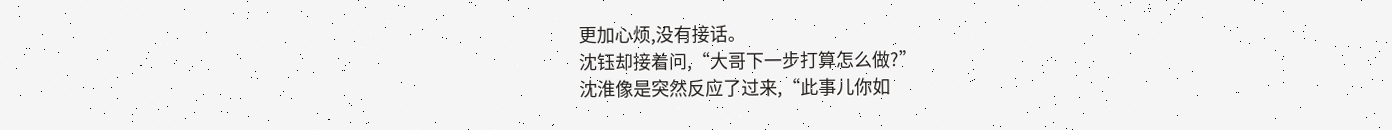更加心烦,没有接话。
沈钰却接着问,“大哥下一步打算怎么做?”
沈淮像是突然反应了过来,“此事儿你如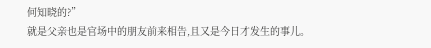何知晓的?”
就是父亲也是官场中的朋友前来相告,且又是今日才发生的事儿。